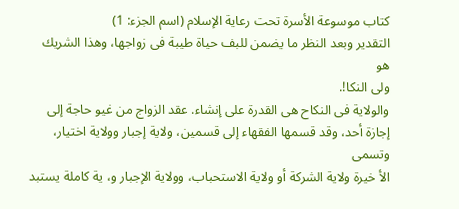كتاب موسوعة الأسرة تحت رعاية الإسلام (اسم الجزء: 1)
التقدير وبعد النظر ما يضمن للبف حياة طيبة فى زواجها، وهذا الشريك هو
ولى النكا!.
والولاية فى النكاح هى القدرة على إنشاء. عقد الزواج من غيو حاجة إلى
إجازة أحد، وقد قسمها الفقهاء إلى قسمين، ولاية إجبار وولاية اختيار، وتسمى
الأ خيرة ولاية الشركة أو ولاية الاستحباب، وولاية الإجبار و، ية كاملة يستبد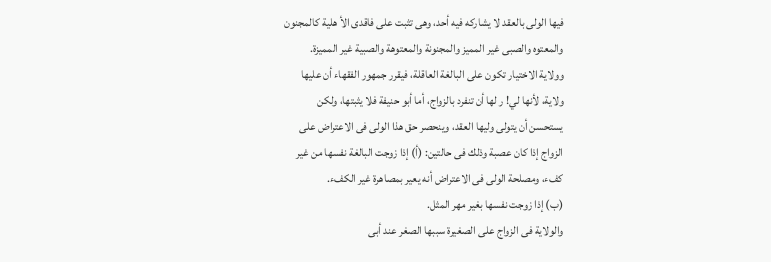فيها الولى بالعقد لا يشاركه فيه أحد، وهى تثبت على فاقدى الأ هلية كالمجنون
والمعتوه والصبى غير المميز والمجنونة والمعتوهة والصبية غير المميزة.
وولاية الاختيار تكون على البالغة العاقلة، فيقرر جمهور الفقهاء أن عليها
ولاية، لأنها لي! ر لها أن تنفرد بالزواج، أما أبو حنيفة فلا يثبتها، ولكن
يستحسن أن يتولى وليها العقد، وينحصر حق هذا الولى فى الاعتراض على
الزواج إذا كان عصبة وذلك فى حالتين: (أ) إذا زوجت البالغة نفسها من غير
كفء، ومصلحة الولى فى الاعتراض أنه يعير بمصاهرة غير الكفء.
(ب) إذا زوجت نفسها بغير مهر المثل.
والولاية فى الزواج على الصغيرة سببها الصغر عند أبى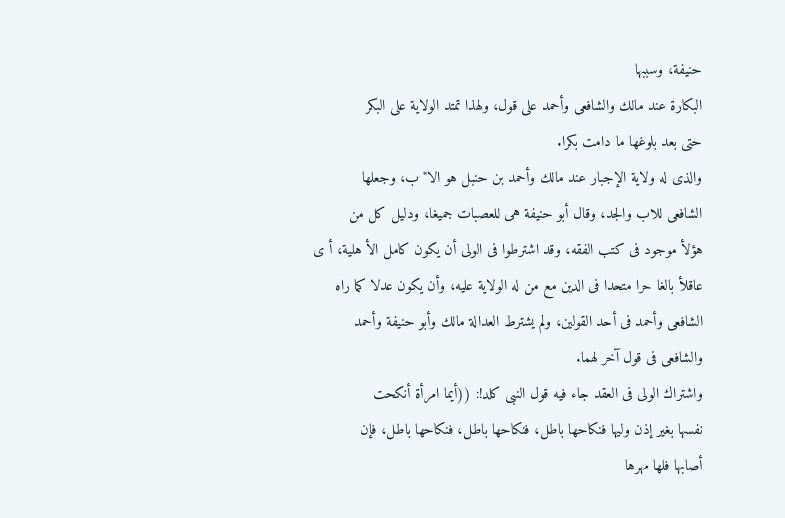حنيفة، وسببها
البكارة عند مالك والشافعى وأحمد على قول، ولهذا تمتد الولاية على البكر
حتى بعد بلوغها ما دامت بكرا.
والذى له ولاية الإجبار عند مالك وأحمد بن حنبل هو الا"ب، وجعلها
الشافعى للاب والجد، وقال أبو حنيفة هى للعصبات جميغا، ودليل كل من
هؤلأ موجود فى كتب الفقه، وقد اشترطوا فى الولى أن يكون كامل الأ هلية، أ ى
عاقلأ بالغا حرا متحدا فى الدين مع من له الولاية عليه، وأن يكون عدلا كما راه
الشافعى وأحمد فى أحد القولين، ولم يشترط العدالة مالك وأبو حنيفة وأحمد
والشافعى فى قول آخر لهما.
واشتراك الولى فى العقد جاء فيه قول النبى كلد!: ((أيما امرأة أنكحت
نفسها بغير إذن وليها فنكاحها باطل، فنكاحها باطل، فنكاحها باطل، فإن
أصابها فلها مهرها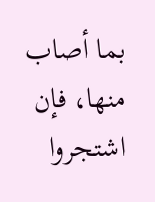بما أصاب منها، فإن اشتجروا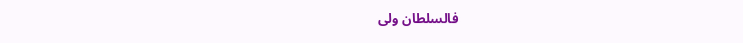فالسلطان ولى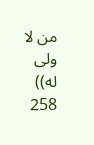من لا ولى له))
258